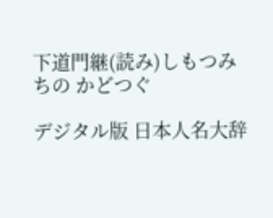下道門継(読み)しもつみちの かどつぐ

デジタル版 日本人名大辞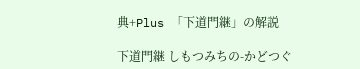典+Plus 「下道門継」の解説

下道門継 しもつみちの-かどつぐ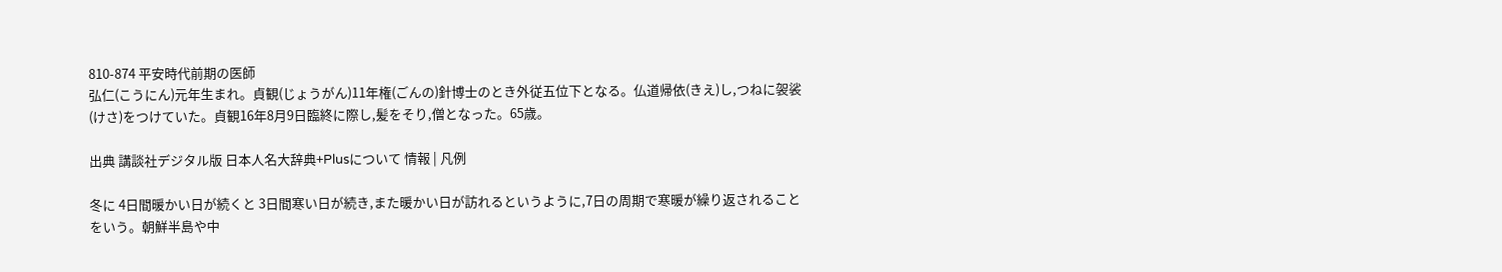810-874 平安時代前期の医師
弘仁(こうにん)元年生まれ。貞観(じょうがん)11年権(ごんの)針博士のとき外従五位下となる。仏道帰依(きえ)し,つねに袈裟(けさ)をつけていた。貞観16年8月9日臨終に際し,髪をそり,僧となった。65歳。

出典 講談社デジタル版 日本人名大辞典+Plusについて 情報 | 凡例

冬に 4日間暖かい日が続くと 3日間寒い日が続き,また暖かい日が訪れるというように,7日の周期で寒暖が繰り返されることをいう。朝鮮半島や中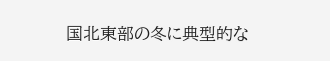国北東部の冬に典型的な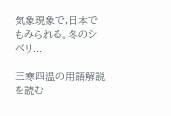気象現象で,日本でもみられる。冬のシベリ...

三寒四温の用語解説を読む